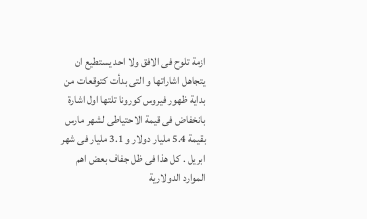ازمة تلوح فى الافق ولا احد يستطيع ان يتجاهل اشاراتها و التى بدأت كتوقعات من بداية ظهور فيروس كورونا تلتها اول اشارة بانخفاض فى قيمة الاحتياطى لشهر مارس بقيمة 5.4 مليار دولار و 3.1 مليار فى شهر ابريل . كل هذا فى ظل جفاف بعض اهم الموارد الدولارية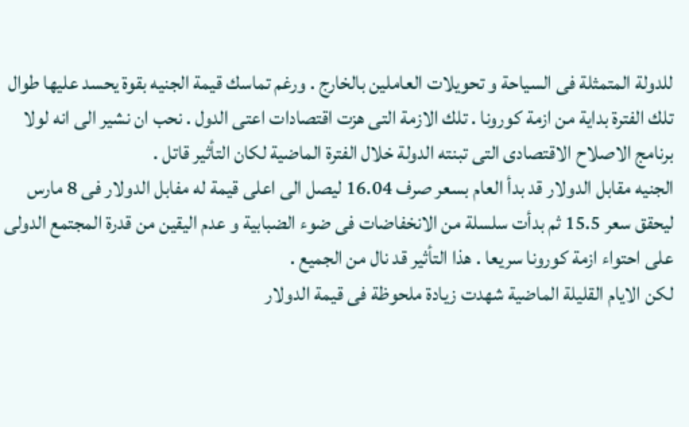للدولة المتمثلة فى السياحة و تحويلات العاملين بالخارج . ورغم تماسك قيمة الجنيه بقوة يحسد عليها طوال تلك الفترة بداية من ازمة كورونا . تلك الازمة التى هزت اقتصادات اعتى الدول . نحب ان نشير الى انه لولا برنامج الاصلاح الاقتصادى التى تبنته الدولة خلال الفترة الماضية لكان التأثير قاتل .
الجنيه مقابل الدولار قد بدأ العام بسعر صرف 16.04 ليصل الى اعلى قيمة له مفابل الدولار فى 8 مارس ليحقق سعر 15.5 ثم بدأت سلسلة من الانخفاضات فى ضوء الضبابية و عدم اليقين من قدرة المجتمع الدولى على احتواء ازمة كورونا سريعا . هذا التأثير قد نال من الجميع .
لكن الايام القليلة الماضية شهدت زيادة ملحوظة فى قيمة الدولار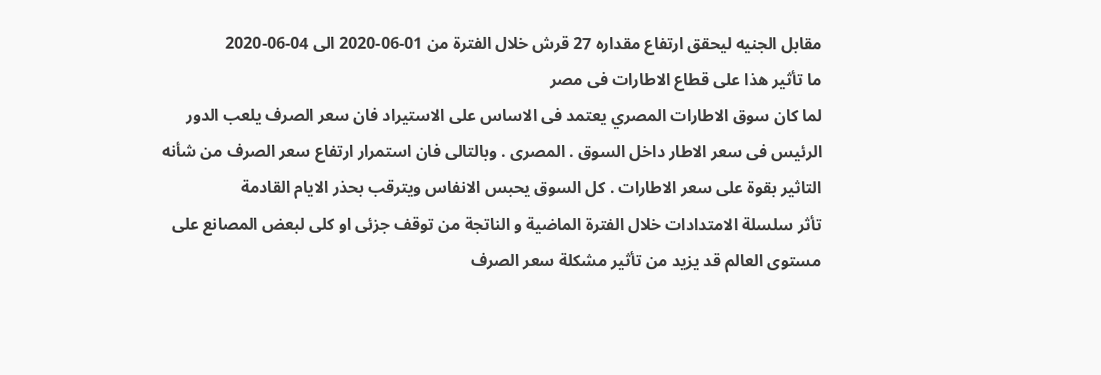مقابل الجنيه ليحقق ارتفاع مقداره 27 قرش خلال الفترة من 01-06-2020 الى 04-06-2020
ما تأثير هذا على قطاع الاطارات فى مصر
لما كان سوق الاطارات المصري يعتمد فى الاساس على الاستيراد فان سعر الصرف يلعب الدور الرئيس فى سعر الاطار داخل السوق . المصرى . وبالتالى فان استمرار ارتفاع سعر الصرف من شأنه التاثير بقوة على سعر الاطارات . كل السوق يحبس الانفاس ويترقب بحذر الايام القادمة
تأثر سلسلة الامتدادات خلال الفترة الماضية و الناتجة من توقف جزئى او كلى لبعض المصانع على مستوى العالم قد يزيد من تأثير مشكلة سعر الصرف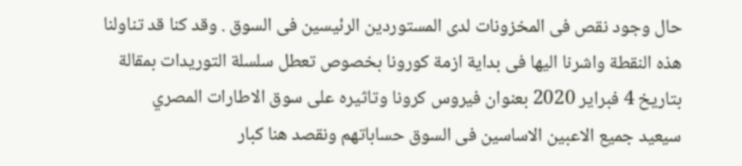حال وجود نقص فى المخزونات لدى المستوردين الرئيسين فى السوق . وقد كنا قد تناولنا هذه النقطة واشرنا اليها فى بداية ازمة كورونا بخصوص تعطل سلسلة التوريدات بمقالة بتاريخ 4 فبراير 2020 بعنوان فيروس كرونا وتاثيره على سوق الاطارات المصري
سيعيد جميع الاعبين الاساسين فى السوق حساباتهم ونقصد هنا كبار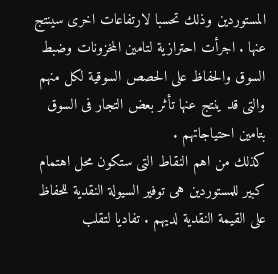المستوردين وذلك تحسبا لارتفاعات اخرى سينتج عنها . اجرأت احترازية لتامين المخزونات وضبط السوق والحفاظ على الحصص السوقية لكل منهم والتى قد ينتج عنها تأثر بعض التجار فى السوق بتامين احتياجاتهم .
كذلك من اهم النقاط التى ستكون محل اهتمام كبير للمستوردين هى توفير السيولة النقدية للحفاظ على القيمة النقدية لديهم . تفاديا لتقلب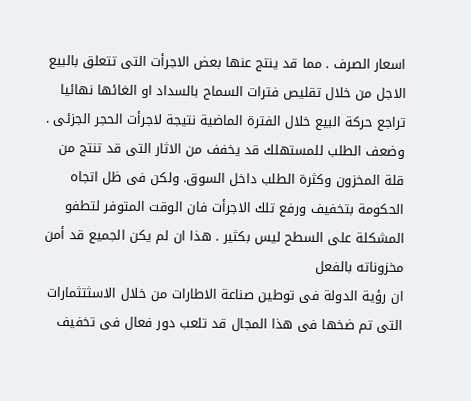اسعار الصرف . مما قد ينتج عنها بعض الاجرأت التى تتعلق بالبيع الاجل من خلال تقليص فترات السماح بالسداد او الغائها نهائيا
تراجع حركة البيع خلال الفترة الماضية نتيجة لاجرأت الحجر الجزئى . وضعف الطلب للمستهلك قد يخفف من الاثار التى قد تنتج من قلة المخزون وكثرة الطلب داخل السوق. ولكن فى ظل اتجاه الحكومة بتخفيف ورفع تلك الاجرأت فان الوقت المتوفر لتطفو المشكلة على السطح ليس بكثير . هذا ان لم يكن الجميع قد أمن مخزوناته بالفعل
ان رؤية الدولة فى توطين صناعة الاطارات من خلال الاسثتثمارات التى تم ضخها فى هذا المجال قد تلعب دور فعال فى تخفيف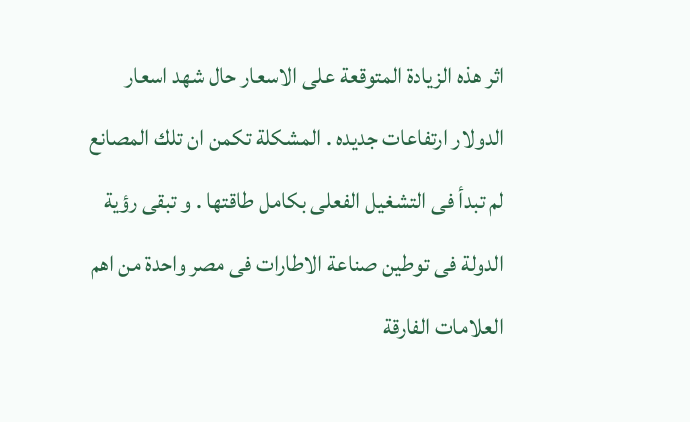اثر هذه الزيادة المتوقعة على الاسعار حال شهد اسعار الدولار ارتفاعات جديده . المشكلة تكمن ان تلك المصانع لم تبدأ فى التشغيل الفعلى بكامل طاقتها . و تبقى رؤية الدولة فى توطين صناعة الاطارات فى مصر واحدة من اهم العلامات الفارقة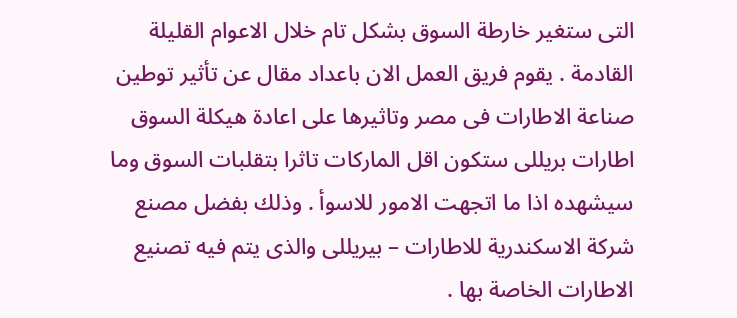التى ستغير خارطة السوق بشكل تام خلال الاعوام القليلة القادمة . يقوم فريق العمل الان باعداد مقال عن تأثير توطين صناعة الاطارات فى مصر وتاثيرها على اعادة هيكلة السوق
اطارات بريللى ستكون اقل الماركات تاثرا بتقلبات السوق وما سيشهده اذا ما اتجهت الامور للاسوأ . وذلك بفضل مصنع شركة الاسكندرية للاطارات – بيريللى والذى يتم فيه تصنيع الاطارات الخاصة بها .